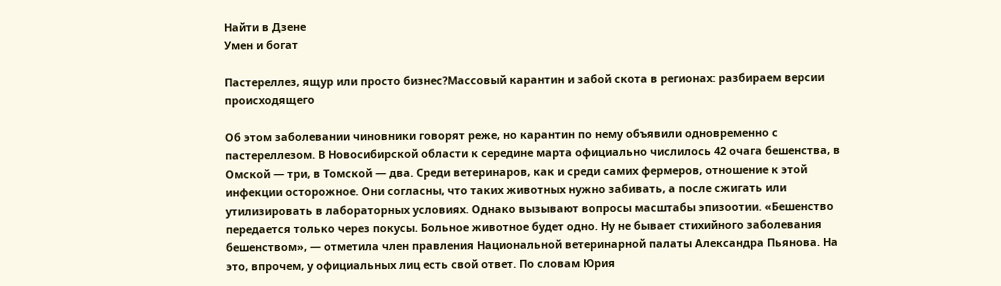Найти в Дзене
Умен и богат

Пастереллез, ящур или просто бизнес?Массовый карантин и забой скота в регионах: разбираем версии происходящего

Об этом заболевании чиновники говорят реже, но карантин по нему объявили одновременно с пастереллезом. В Новосибирской области к середине марта официально числилось 42 очага бешенства, в Омской — три, в Томской — два. Среди ветеринаров, как и среди самих фермеров, отношение к этой инфекции осторожное. Они согласны, что таких животных нужно забивать, а после сжигать или утилизировать в лабораторных условиях. Однако вызывают вопросы масштабы эпизоотии. «Бешенство передается только через покусы. Больное животное будет одно. Ну не бывает стихийного заболевания бешенством», — отметила член правления Национальной ветеринарной палаты Александра Пьянова. На это, впрочем, у официальных лиц есть свой ответ. По словам Юрия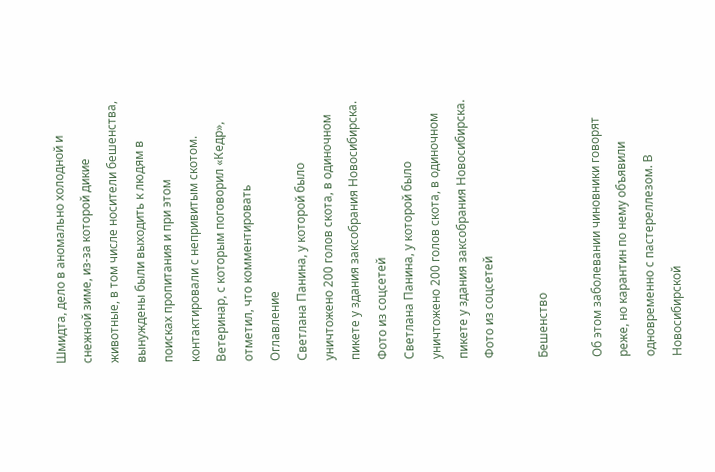Шмидта, дело в аномально холодной и снежной зиме, из-за которой дикие животные, в том числе носители бешенства, вынуждены были выходить к людям в поисках пропитания и при этом контактировали с непривитым скотом. Ветеринар, с которым поговорил «Кедр», отметил, что комментировать
Оглавление
Светлана Панина, у которой было уничтожено 200 голов скота, в одиночном пикете у здания заксобрания Новосибирска. Фото из соцсетей
Светлана Панина, у которой было уничтожено 200 голов скота, в одиночном пикете у здания заксобрания Новосибирска. Фото из соцсетей

Бешенство

Об этом заболевании чиновники говорят реже, но карантин по нему объявили одновременно с пастереллезом. В Новосибирской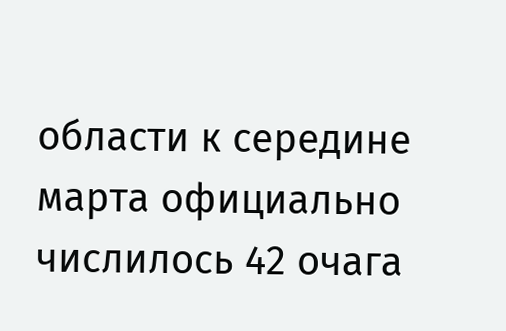области к середине марта официально числилось 42 очага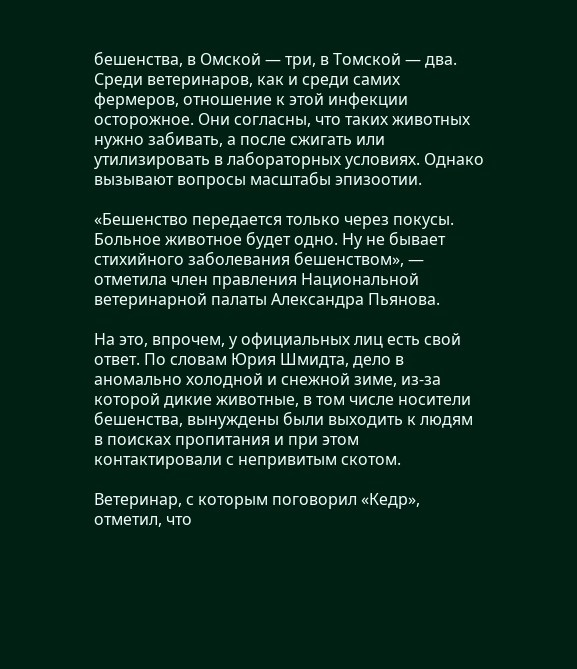бешенства, в Омской — три, в Томской — два. Среди ветеринаров, как и среди самих фермеров, отношение к этой инфекции осторожное. Они согласны, что таких животных нужно забивать, а после сжигать или утилизировать в лабораторных условиях. Однако вызывают вопросы масштабы эпизоотии.

«Бешенство передается только через покусы. Больное животное будет одно. Ну не бывает стихийного заболевания бешенством», — отметила член правления Национальной ветеринарной палаты Александра Пьянова.

На это, впрочем, у официальных лиц есть свой ответ. По словам Юрия Шмидта, дело в аномально холодной и снежной зиме, из-за которой дикие животные, в том числе носители бешенства, вынуждены были выходить к людям в поисках пропитания и при этом контактировали с непривитым скотом.

Ветеринар, с которым поговорил «Кедр», отметил, что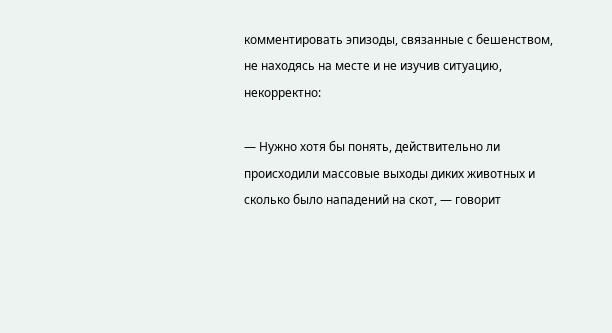комментировать эпизоды, связанные с бешенством, не находясь на месте и не изучив ситуацию, некорректно:

— Нужно хотя бы понять, действительно ли происходили массовые выходы диких животных и сколько было нападений на скот, — говорит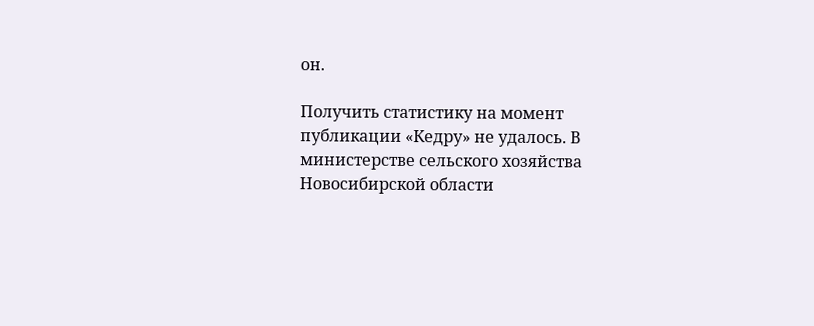он.

Получить статистику на момент публикации «Кедру» не удалось. В министерстве сельского хозяйства Новосибирской области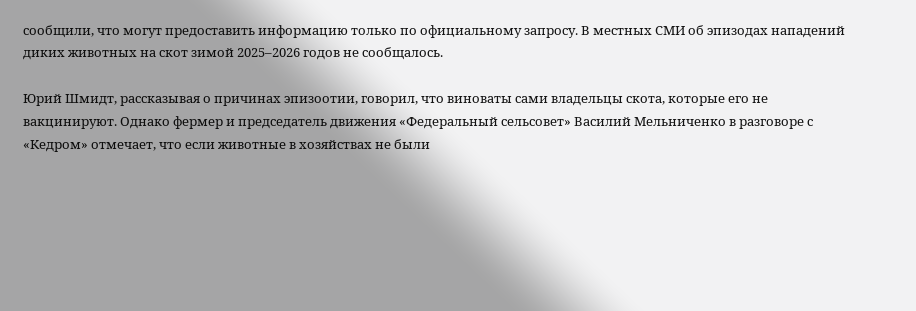сообщили, что могут предоставить информацию только по официальному запросу. В местных СМИ об эпизодах нападений диких животных на скот зимой 2025–2026 годов не сообщалось.

Юрий Шмидт, рассказывая о причинах эпизоотии, говорил, что виноваты сами владельцы скота, которые его не вакцинируют. Однако фермер и председатель движения «Федеральный сельсовет» Василий Мельниченко в разговоре с «Кедром» отмечает, что если животные в хозяйствах не были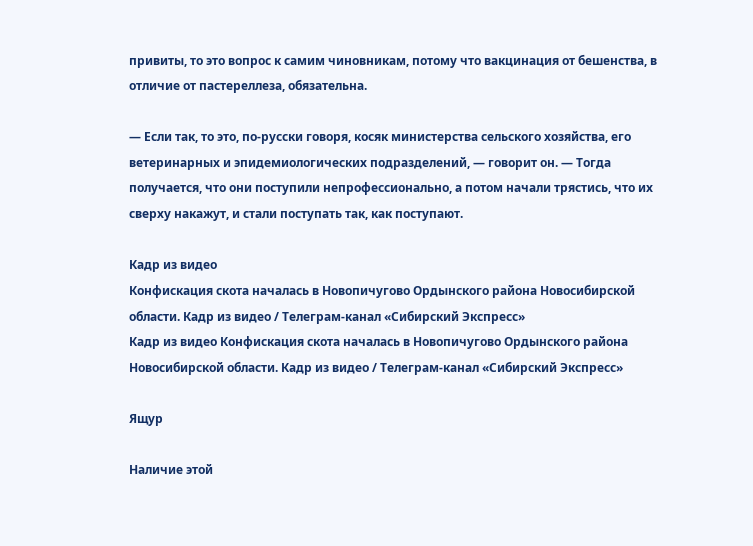привиты, то это вопрос к самим чиновникам, потому что вакцинация от бешенства, в отличие от пастереллеза, обязательна.

— Если так, то это, по-русски говоря, косяк министерства сельского хозяйства, его ветеринарных и эпидемиологических подразделений, — говорит он. — Тогда получается, что они поступили непрофессионально, а потом начали трястись, что их сверху накажут, и стали поступать так, как поступают.

Кадр из видео
Конфискация скота началась в Новопичугово Ордынского района Новосибирской области. Кадр из видео / Телеграм-канал «Сибирский Экспресс»
Кадр из видео Конфискация скота началась в Новопичугово Ордынского района Новосибирской области. Кадр из видео / Телеграм-канал «Сибирский Экспресс»

Ящур

Наличие этой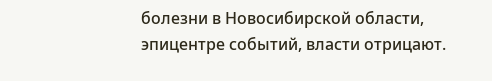болезни в Новосибирской области, эпицентре событий, власти отрицают.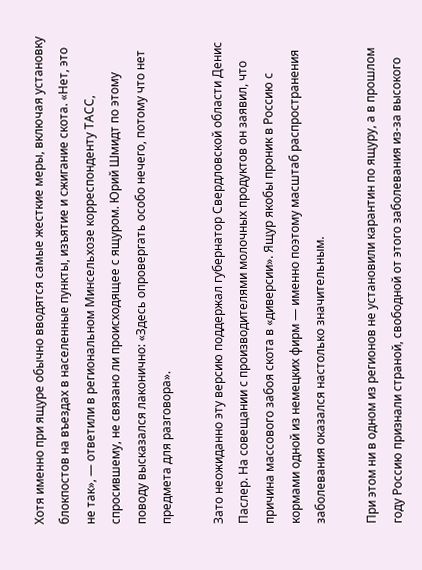Хотя именно при ящуре обычно вводятся самые жесткие меры, включая установку блокпостов на въездах в населенные пункты, изъятие и сжигание скота. «Нет, это не так», — ответили в региональном Минсельхозе корреспонденту ТАСС, спросившему, не связано ли происходящее с ящуром. Юрий Шмидт по этому поводу высказался лаконично: «Здесь опровергать особо нечего, потому что нет предмета для разговора».

Зато неожиданно эту версию поддержал губернатор Свердловской области Денис Паслер. На совещании с производителями молочных продуктов он заявил, что причина массового забоя скота в «диверсии». Ящур якобы проник в Россию с кормами одной из немецких фирм — именно поэтому масштаб распространения заболевания оказался настолько значительным.

При этом ни в одном из регионов не установили карантин по ящуру, а в прошлом году Россию признали страной, свободной от этого заболевания из-за высокого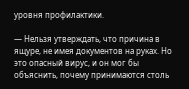уровня профилактики.

— Нельзя утверждать, что причина в ящуре, не имея документов на руках. Но это опасный вирус, и он мог бы объяснить, почему принимаются столь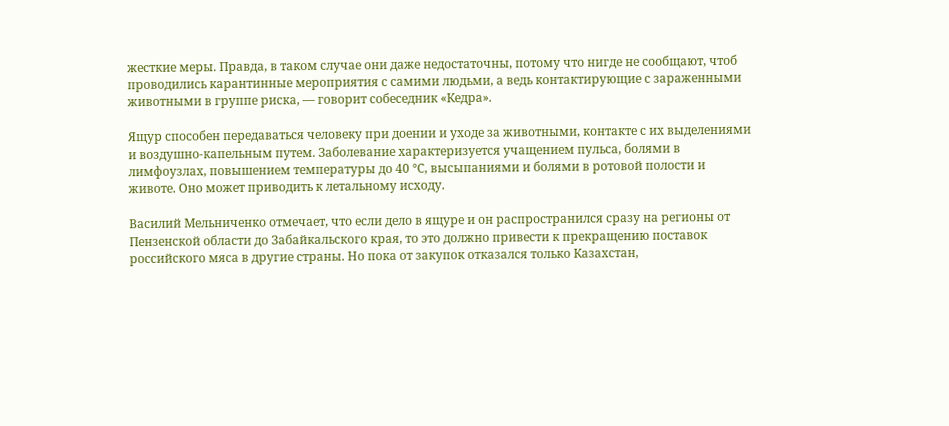жесткие меры. Правда, в таком случае они даже недостаточны, потому что нигде не сообщают, чтоб проводились карантинные мероприятия с самими людьми, а ведь контактирующие с зараженными животными в группе риска, — говорит собеседник «Кедра».

Ящур способен передаваться человеку при доении и уходе за животными, контакте с их выделениями и воздушно-капельным путем. Заболевание характеризуется учащением пульса, болями в лимфоузлах, повышением температуры до 40 ℃, высыпаниями и болями в ротовой полости и животе. Оно может приводить к летальному исходу.

Василий Мельниченко отмечает, что если дело в ящуре и он распространился сразу на регионы от Пензенской области до Забайкальского края, то это должно привести к прекращению поставок российского мяса в другие страны. Но пока от закупок отказался только Казахстан,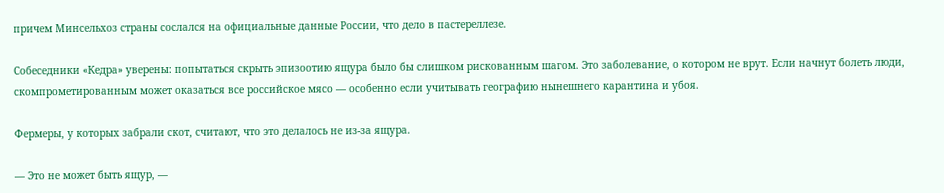причем Минсельхоз страны сослался на официальные данные России, что дело в пастереллезе.

Собеседники «Кедра» уверены: попытаться скрыть эпизоотию ящура было бы слишком рискованным шагом. Это заболевание, о котором не врут. Если начнут болеть люди, скомпрометированным может оказаться все российское мясо — особенно если учитывать географию нынешнего карантина и убоя.

Фермеры, у которых забрали скот, считают, что это делалось не из-за ящура.

— Это не может быть ящур, —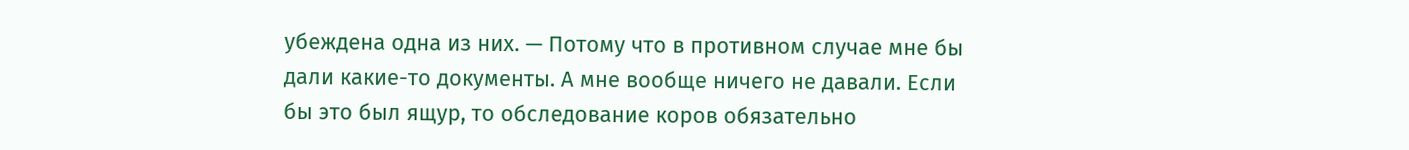убеждена одна из них. — Потому что в противном случае мне бы дали какие-то документы. А мне вообще ничего не давали. Если бы это был ящур, то обследование коров обязательно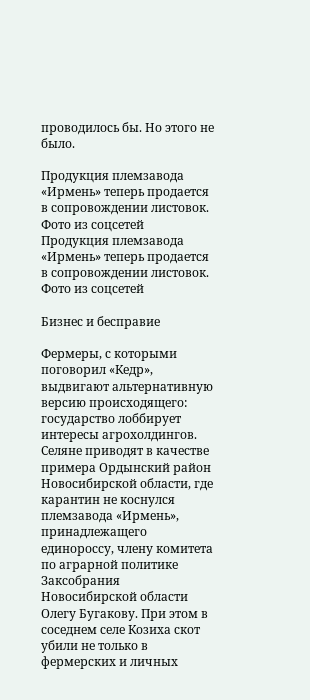проводилось бы. Но этого не было.

Продукция племзавода «Ирмень» теперь продается в сопровождении листовок. Фото из соцсетей
Продукция племзавода «Ирмень» теперь продается в сопровождении листовок. Фото из соцсетей

Бизнес и бесправие

Фермеры, с которыми поговорил «Кедр», выдвигают альтернативную версию происходящего: государство лоббирует интересы агрохолдингов. Селяне приводят в качестве примера Ордынский район Новосибирской области, где карантин не коснулся племзавода «Ирмень», принадлежащего единороссу, члену комитета по аграрной политике Заксобрания Новосибирской области Олегу Бугакову. При этом в соседнем селе Козиха скот убили не только в фермерских и личных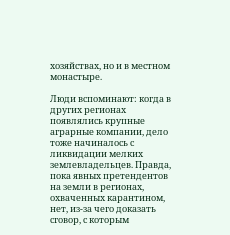хозяйствах, но и в местном монастыре.

Люди вспоминают: когда в других регионах появлялись крупные аграрные компании, дело тоже начиналось с ликвидации мелких землевладельцев. Правда, пока явных претендентов на земли в регионах, охваченных карантином, нет, из-за чего доказать сговор, с которым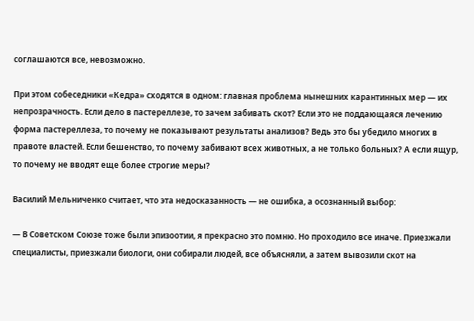соглашаются все, невозможно.

При этом собеседники «Кедра» сходятся в одном: главная проблема нынешних карантинных мер — их непрозрачность. Если дело в пастереллезе, то зачем забивать скот? Если это не поддающаяся лечению форма пастереллеза, то почему не показывают результаты анализов? Ведь это бы убедило многих в правоте властей. Если бешенство, то почему забивают всех животных, а не только больных? А если ящур, то почему не вводят еще более строгие меры?

Василий Мельниченко считает, что эта недосказанность — не ошибка, а осознанный выбор:

— В Советском Союзе тоже были эпизоотии, я прекрасно это помню. Но проходило все иначе. Приезжали специалисты, приезжали биологи, они собирали людей, все объясняли, а затем вывозили скот на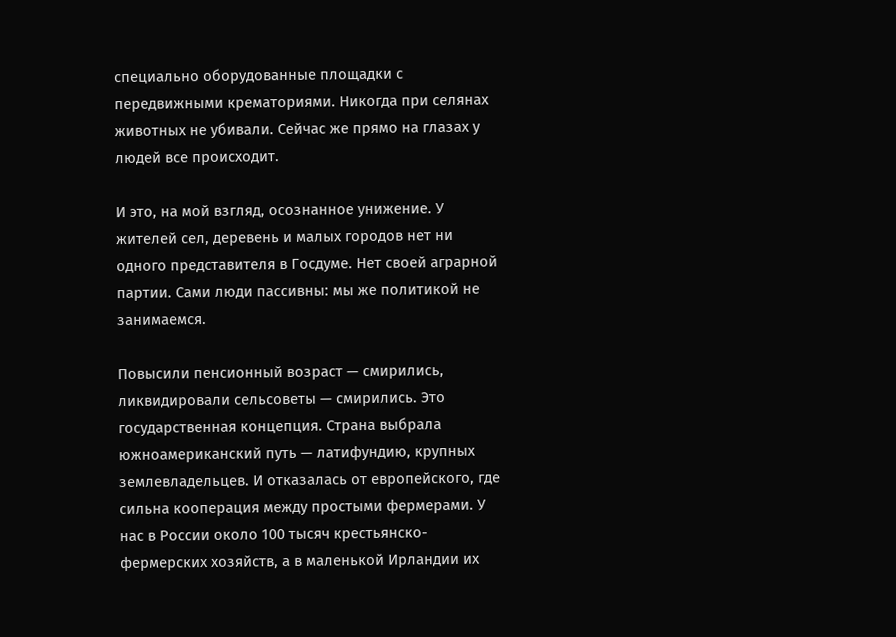специально оборудованные площадки с передвижными крематориями. Никогда при селянах животных не убивали. Сейчас же прямо на глазах у людей все происходит.

И это, на мой взгляд, осознанное унижение. У жителей сел, деревень и малых городов нет ни одного представителя в Госдуме. Нет своей аграрной партии. Сами люди пассивны: мы же политикой не занимаемся.

Повысили пенсионный возраст — смирились, ликвидировали сельсоветы — смирились. Это государственная концепция. Страна выбрала южноамериканский путь — латифундию, крупных землевладельцев. И отказалась от европейского, где сильна кооперация между простыми фермерами. У нас в России около 100 тысяч крестьянско-фермерских хозяйств, а в маленькой Ирландии их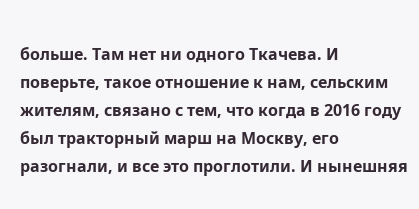больше. Там нет ни одного Ткачева. И поверьте, такое отношение к нам, сельским жителям, связано с тем, что когда в 2016 году был тракторный марш на Москву, его разогнали, и все это проглотили. И нынешняя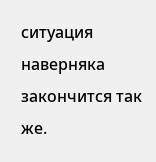ситуация наверняка закончится так же.